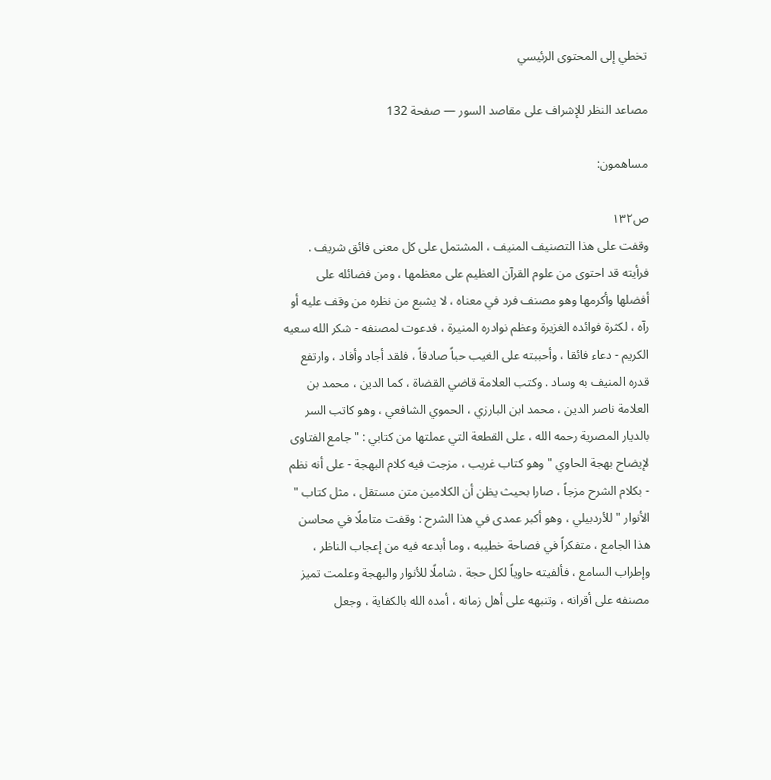تخطي إلى المحتوى الرئيسي

مصاعد النظر للإشراف على مقاصد السور — صفحة 132

مساهمون:

ص١٣٢
وقفت على هذا التصنيف المنيف ، المشتمل على كل معنى فائق شريف . فرأيته قد احتوى من علوم القرآن العظيم على معظمها ، ومن فضائله على أفضلها وأكرمها وهو مصنف فرد في معناه ، لا يشبع من نظره من وقف عليه أو رآه ، لكثرة فوائده الغزيرة وعظم نوادره المنيرة ، فدعوت لمصنفه - شكر الله سعيه الكريم - دعاء فائقا ، وأحببته على الغيب حباً صادقاً ، فلقد أجاد وأفاد ، وارتفع قدره المنيف به وساد . وكتب العلامة قاضي القضاة ، كما الدين ، محمد بن العلامة ناصر الدين ، محمد ابن البارزي ، الحموي الشافعي ، وهو كاتب السر بالديار المصرية رحمه الله ، على القطعة التي عملتها من كتابي : " جامع الفتاوى لإيضاح بهجة الحاوي " وهو كتاب غريب ، مزجت فيه كلام البهجة - على أنه نظم - بكلام الشرح مزجاً ، صارا بحيث يظن أن الكلامين متن مستقل ، مثل كتاب " الأنوار " للأردبيلي ، وهو أكبر عمدى في هذا الشرح : وقفت متاملًا في محاسن هذا الجامع ، متفكراً في فصاحة خطيبه ، وما أبدعه فيه من إعجاب الناظر ، وإطراب السامع ، فألفيته حاوياً لكل حجة . شاملًا للأنوار والبهجة وعلمت تميز مصنفه على أقرانه ، وتنبهه على أهل زمانه ، أمده الله بالكفاية ، وجعل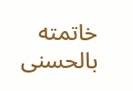خاتمته بالحسنى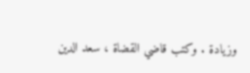وزيادة . وكتب قاضي القضاة ، سعد الدين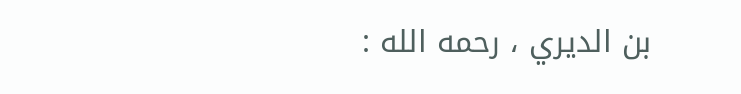بن الديري ، رحمه الله :